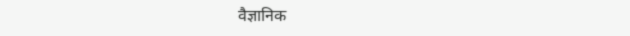वैज्ञानिक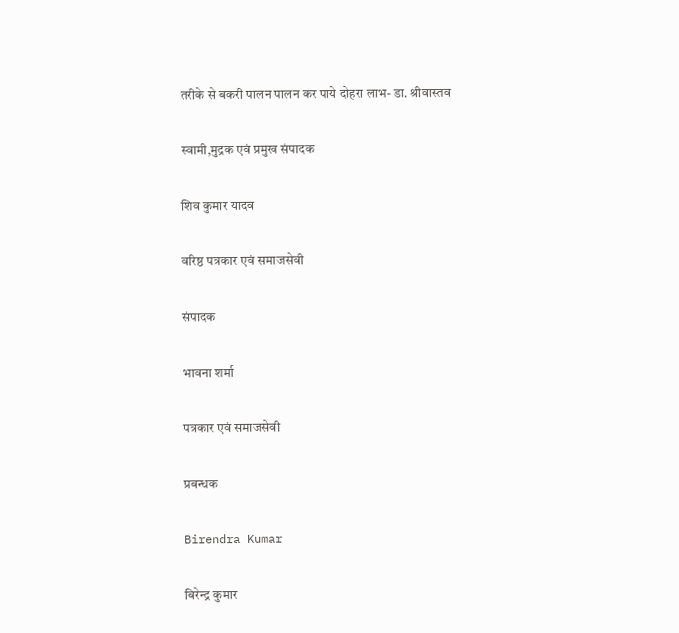तरीके से बकरी पालन पालन कर पाये दोहरा लाभ- डा. श्रीवास्तव

स्वामी,मुद्रक एवं प्रमुख संपादक

शिव कुमार यादव

वरिष्ठ पत्रकार एवं समाजसेवी

संपादक

भावना शर्मा

पत्रकार एवं समाजसेवी

प्रबन्धक

Birendra Kumar

बिरेन्द्र कुमार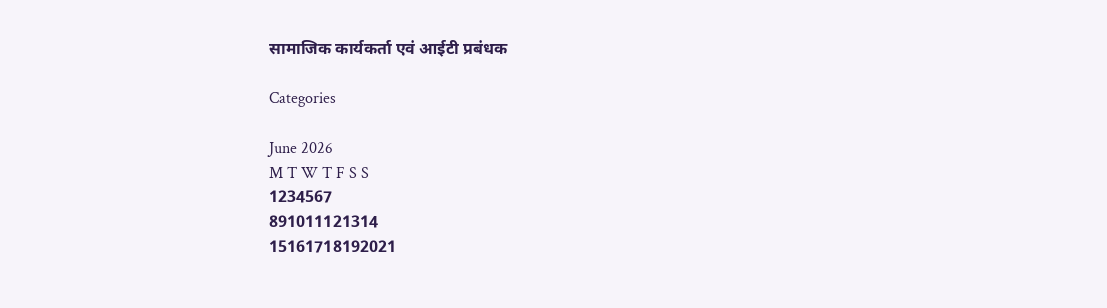सामाजिक कार्यकर्ता एवं आईटी प्रबंधक

Categories

June 2026
M T W T F S S
1234567
891011121314
15161718192021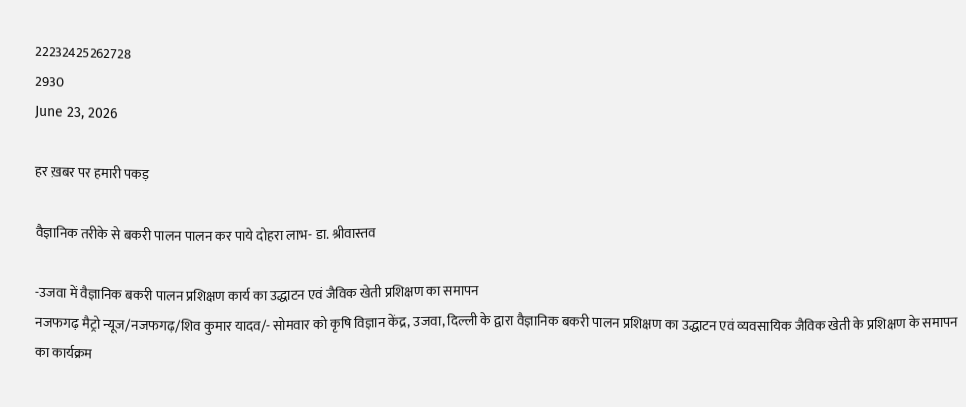22232425262728
2930
June 23, 2026

हर ख़बर पर हमारी पकड़

वैज्ञानिक तरीके से बकरी पालन पालन कर पाये दोहरा लाभ- डा. श्रीवास्तव

-उजवा में वैज्ञानिक बकरी पालन प्रशिक्षण कार्य का उद्धाटन एवं जैविक खेती प्रशिक्षण का समापन
नजफगढ़ मैट्रो न्यूज/नजफगढ़/शिव कुमार यादव/- सोमवार को कृषि विज्ञान केंद्र, उजवा, दिल्ली के द्वारा वैज्ञानिक बकरी पालन प्रशिक्षण का उद्धाटन एवं व्यवसायिक जैविक खेती के प्रशिक्षण के समापन का कार्यक्रम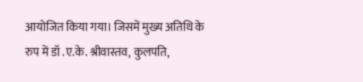आयोजित किया गया। जिसमें मुख्य अतिथि के रुप में डॉ .ए.के. श्रीवास्तव, कुलपति,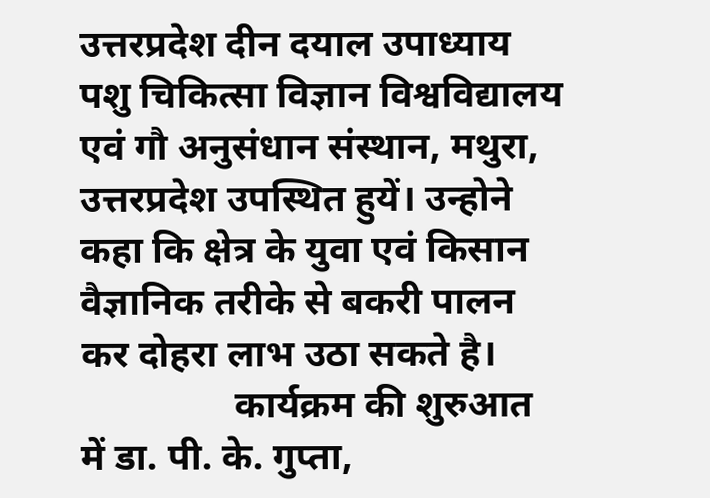उत्तरप्रदेश दीन दयाल उपाध्याय पशु चिकित्सा विज्ञान विश्वविद्यालय एवं गौ अनुसंधान संस्थान, मथुरा, उत्तरप्रदेश उपस्थित हुयें। उन्होने कहा कि क्षेत्र के युवा एवं किसान वैज्ञानिक तरीके से बकरी पालन कर दोहरा लाभ उठा सकते है।
                कार्यक्रम की शुरुआत में डा. पी. के. गुप्ता,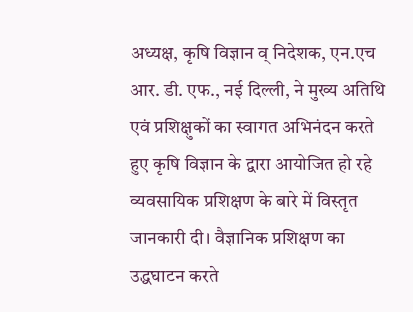अध्यक्ष, कृषि विज्ञान व् निदेशक, एन.एच आर. डी. एफ., नई दिल्ली, ने मुख्य अतिथि एवं प्रशिक्षुकों का स्वागत अभिनंदन करते हुए कृषि विज्ञान के द्वारा आयोजित हो रहे व्यवसायिक प्रशिक्षण के बारे में विस्तृत जानकारी दी। वैज्ञानिक प्रशिक्षण का उद्धघाटन करते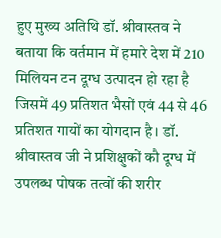हुए मुख्य अतिथि डॉ. श्रीवास्तव ने बताया कि वर्तमान में हमारे देश में 210 मिलियन टन दूग्ध उत्पादन हो रहा है जिसमें 49 प्रतिशत भैसों एवं 44 से 46 प्रतिशत गायों का योगदान है। डॉ. श्रीवास्तव जी ने प्रशिक्षुकों कौ दूग्ध में उपलब्ध पोषक तत्वों की शरीर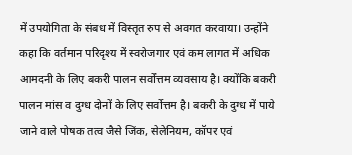में उपयोगिता के संबध में विस्तृत रुप से अवगत करवाया। उन्होंने कहा कि वर्तमान परिदृश्य में स्वरोजगार एवं कम लागत में अधिक आमदनी के लिए बकरी पालन सर्वोंत्तम व्यवसाय है। क्योंकि बकरी पालन मांस व दुग्ध दोनों के लिए सर्वोत्तम है। बकरी के दुग्ध में पाये जाने वाले पोषक तत्व जैसे जिंक, सेलेनियम, कॉपर एवं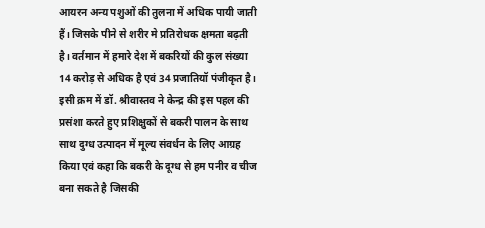आयरन अन्य पशुओं की तुलना में अधिक पायी जाती हैं। जिसके पीने से शरीर मे प्रतिरोधक क्षमता बढ़ती है। वर्तमान में हमारे देश में बकरियों की कुल संख्या 14 करोड़ से अधिक है एवं 34 प्रजातियॉ पंजीकृत है। इसी क्रम में डॉ. श्रीवास्तव ने केन्द्र की इस पहल की प्रसंशा करते हुए प्रशिक्षुकों से बकरी पालन के साथ साथ दुग्ध उत्पादन में मूल्य संवर्धन के लिए आग्रह किया एवं कहा कि बकरी के दूग्ध से हम पनीर व चीज बना सकते है जिसकी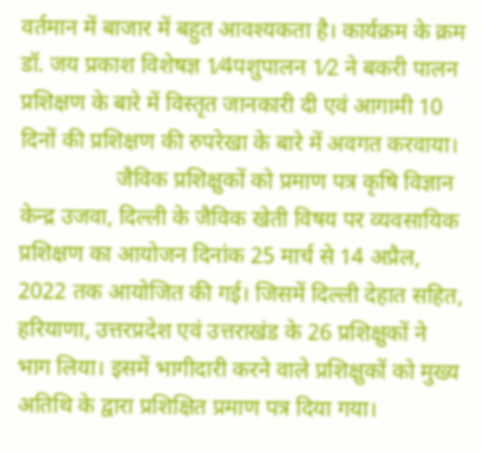वर्तमान में बाजार में बहुत आवश्यकता है। कार्यक्रम के क्रम डॉ. जय प्रकाश विशेषज्ञ 1⁄4पशुपालन 1⁄2 ने बकरी पालन प्रशिक्षण के बारे में विस्तृत जानकारी दी एवं आगामी 10 दिनों की प्रशिक्षण की रुपरेखा के बारे में अवगत करवाया।
                 जैविक प्रशिक्षुकों को प्रमाण पत्र कृषि विज्ञान केन्द्र उजवा, दिल्ली के जैविक खेती विषय पर व्यवसायिक प्रशिक्षण का आयोजन दिनांक 25 मार्च से 14 अप्रैल, 2022 तक आयोजित की गई। जिसमें दिल्ली देहात सहित, हरियाणा, उत्तरप्रदेश एवं उत्तराखंड के 26 प्रशिक्षुकों ने भाग लिया। इसमें भागीदारी करने वाले प्रशिक्षुकों को मुख्य अतिथि के द्वारा प्रशिक्षित प्रमाण पत्र दिया गया।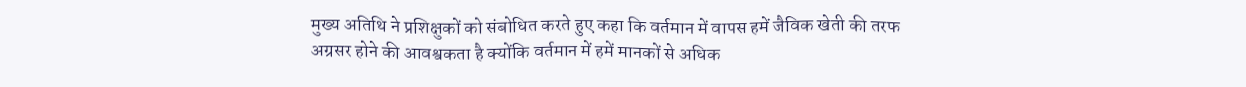मुख्य अतिथि ने प्रशिक्षुकों को संबोधित करते हुए कहा कि वर्तमान में वापस हमें जैविक खेती की तरफ अग्रसर होने की आवश्वकता है क्योंकि वर्तमान में हमें मानकों से अधिक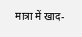मात्रा में खाद-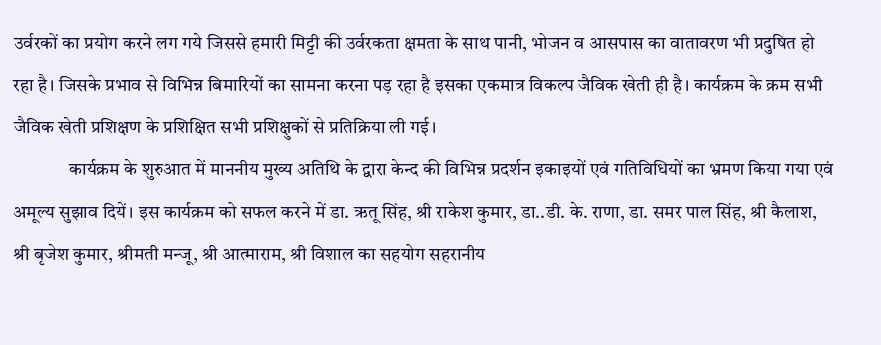उर्वरकों का प्रयोग करने लग गये जिससे हमारी मिट्टी की उर्वरकता क्षमता के साथ पानी, भोजन व आसपास का वातावरण भी प्रदुषित हो रहा है। जिसके प्रभाव से विभिन्न बिमारियों का सामना करना पड़ रहा है इसका एकमात्र विकल्प जैविक खेती ही है। कार्यक्रम के क्रम सभी जैविक खेती प्रशिक्षण के प्रशिक्षित सभी प्रशिक्षुकों से प्रतिक्रिया ली गई।
               कार्यक्रम के शुरुआत में माननीय मुख्य अतिथि के द्वारा केन्द की विभिन्न प्रदर्शन इकाइयों एवं गतिविधियों का भ्रमण किया गया एवं अमूल्य सुझाव दियें। इस कार्यक्रम को सफल करने में डा. ऋतू सिंह, श्री राकेश कुमार, डा..डी. के. राणा, डा. समर पाल सिंह, श्री कैलाश, श्री बृजेश कुमार, श्रीमती मन्जू, श्री आत्माराम, श्री विशाल का सहयोग सहरानीय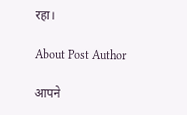रहा।

About Post Author

आपने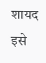शायद इसे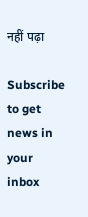नहीं पढ़ा

Subscribe to get news in your inbox